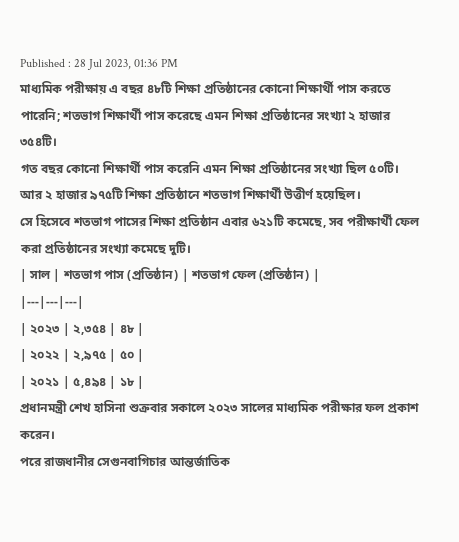Published : 28 Jul 2023, 01:36 PM
মাধ্যমিক পরীক্ষায় এ বছর ৪৮টি শিক্ষা প্রতিষ্ঠানের কোনো শিক্ষার্থী পাস করতে পারেনি; শতভাগ শিক্ষার্থী পাস করেছে এমন শিক্ষা প্রতিষ্ঠানের সংখ্যা ২ হাজার ৩৫৪টি।
গত বছর কোনো শিক্ষার্থী পাস করেনি এমন শিক্ষা প্রতিষ্ঠানের সংখ্যা ছিল ৫০টি। আর ২ হাজার ৯৭৫টি শিক্ষা প্রতিষ্ঠানে শতভাগ শিক্ষার্থী উত্তীর্ণ হয়েছিল।
সে হিসেবে শতভাগ পাসের শিক্ষা প্রতিষ্ঠান এবার ৬২১টি কমেছে, সব পরীক্ষার্থী ফেল করা প্রতিষ্ঠানের সংখ্যা কমেছে দুটি।
| সাল | শতভাগ পাস (প্রতিষ্ঠান) | শতভাগ ফেল (প্রতিষ্ঠান) |
|---|---|---|
| ২০২৩ | ২,৩৫৪ | ৪৮ |
| ২০২২ | ২,৯৭৫ | ৫০ |
| ২০২১ | ৫,৪৯৪ | ১৮ |
প্রধানমন্ত্রী শেখ হাসিনা শুক্রবার সকালে ২০২৩ সালের মাধ্যমিক পরীক্ষার ফল প্রকাশ করেন।
পরে রাজধানীর সেগুনবাগিচার আন্তর্জাতিক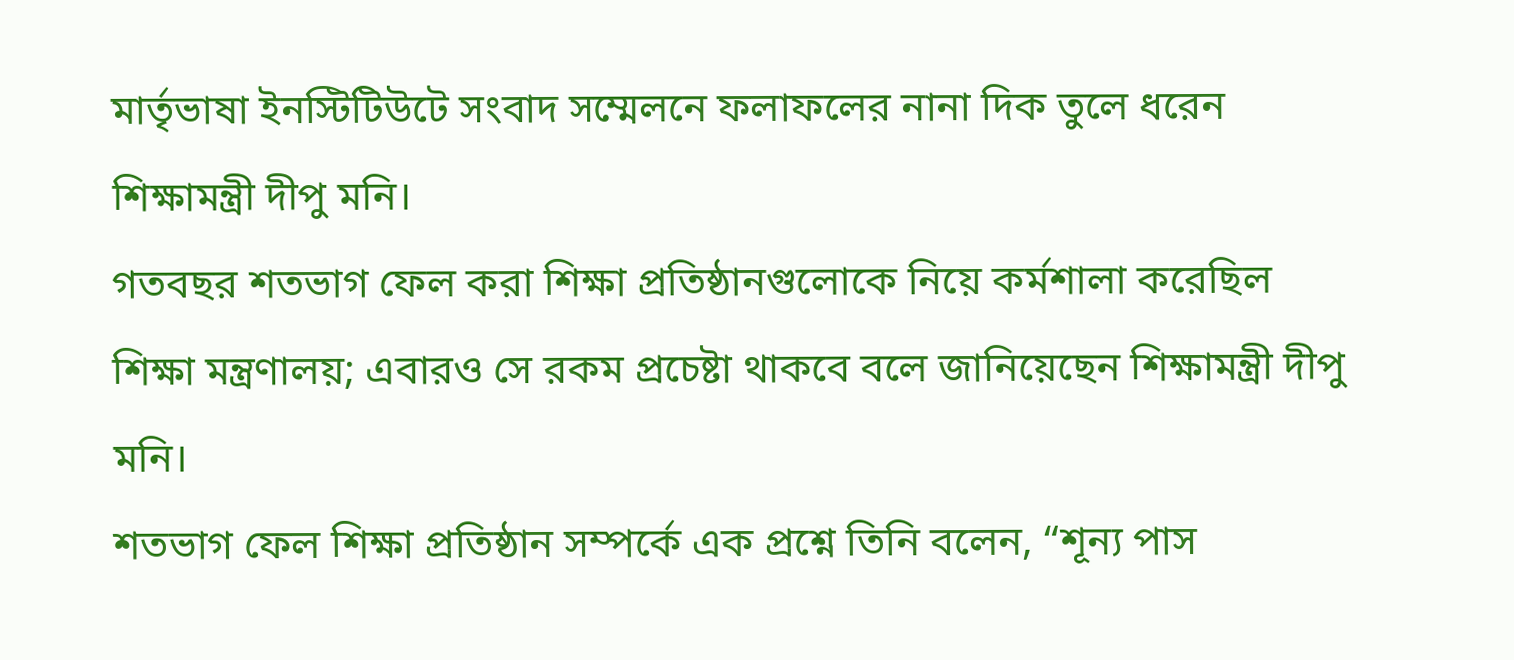মার্তৃভাষা ইনস্টিটিউটে সংবাদ সম্মেলনে ফলাফলের নানা দিক তুলে ধরেন শিক্ষামন্ত্রী দীপু মনি।
গতবছর শতভাগ ফেল করা শিক্ষা প্রতিষ্ঠানগুলোকে নিয়ে কর্মশালা করেছিল শিক্ষা মন্ত্রণালয়; এবারও সে রকম প্রচেষ্টা থাকবে বলে জানিয়েছেন শিক্ষামন্ত্রী দীপু মনি।
শতভাগ ফেল শিক্ষা প্রতিষ্ঠান সম্পর্কে এক প্রশ্নে তিনি বলেন, “শূন্য পাস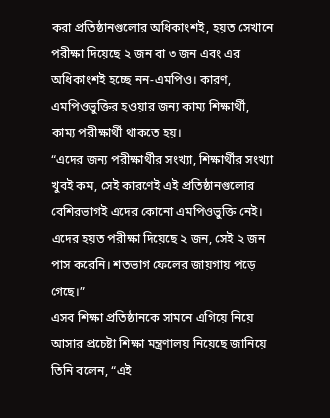করা প্রতিষ্ঠানগুলোর অধিকাংশই, হয়ত সেখানে পরীক্ষা দিয়েছে ২ জন বা ৩ জন এবং এর অধিকাংশই হচ্ছে নন-এমপিও। কারণ, এমপিওভুক্তির হওয়ার জন্য কাম্য শিক্ষার্থী, কাম্য পরীক্ষার্থী থাকতে হয়।
“এদের জন্য পরীক্ষার্থীর সংখ্যা, শিক্ষার্থীর সংখ্যা খুবই কম, সেই কারণেই এই প্রতিষ্ঠানগুলোর বেশিরভাগই এদের কোনো এমপিওভুক্তি নেই। এদের হয়ত পরীক্ষা দিয়েছে ২ জন, সেই ২ জন পাস করেনি। শতভাগ ফেলের জায়গায় পড়ে গেছে।”
এসব শিক্ষা প্রতিষ্ঠানকে সামনে এগিয়ে নিয়ে আসার প্রচেষ্টা শিক্ষা মন্ত্রণালয় নিয়েছে জানিয়ে তিনি বলেন, “এই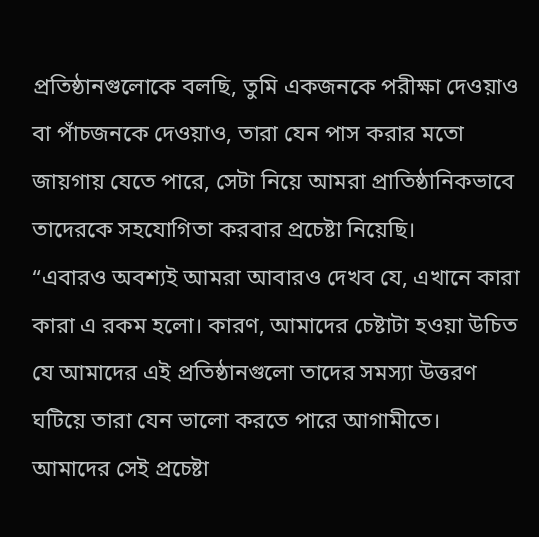প্রতিষ্ঠানগুলোকে বলছি, তুমি একজনকে পরীক্ষা দেওয়াও বা পাঁচজনকে দেওয়াও, তারা যেন পাস করার মতো জায়গায় যেতে পারে, সেটা নিয়ে আমরা প্রাতিষ্ঠানিকভাবে তাদেরকে সহযোগিতা করবার প্রচেষ্টা নিয়েছি।
“এবারও অবশ্যই আমরা আবারও দেখব যে, এখানে কারা কারা এ রকম হলো। কারণ, আমাদের চেষ্টাটা হওয়া উচিত যে আমাদের এই প্রতিষ্ঠানগুলো তাদের সমস্যা উত্তরণ ঘটিয়ে তারা যেন ভালো করতে পারে আগামীতে। আমাদের সেই প্রচেষ্টা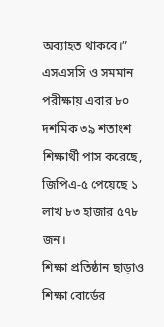অব্যাহত থাকবে।”
এসএসসি ও সমমান পরীক্ষায় এবার ৮০ দশমিক ৩৯ শতাংশ শিক্ষার্থী পাস করেছে, জিপিএ-৫ পেয়েছে ১ লাখ ৮৩ হাজার ৫৭৮ জন।
শিক্ষা প্রতিষ্ঠান ছাড়াও শিক্ষা বোর্ডের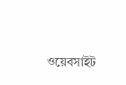ওয়েবসাইট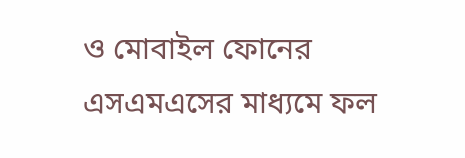ও মোবাইল ফোনের এসএমএসের মাধ্যমে ফল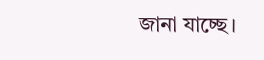জানা যাচ্ছে।